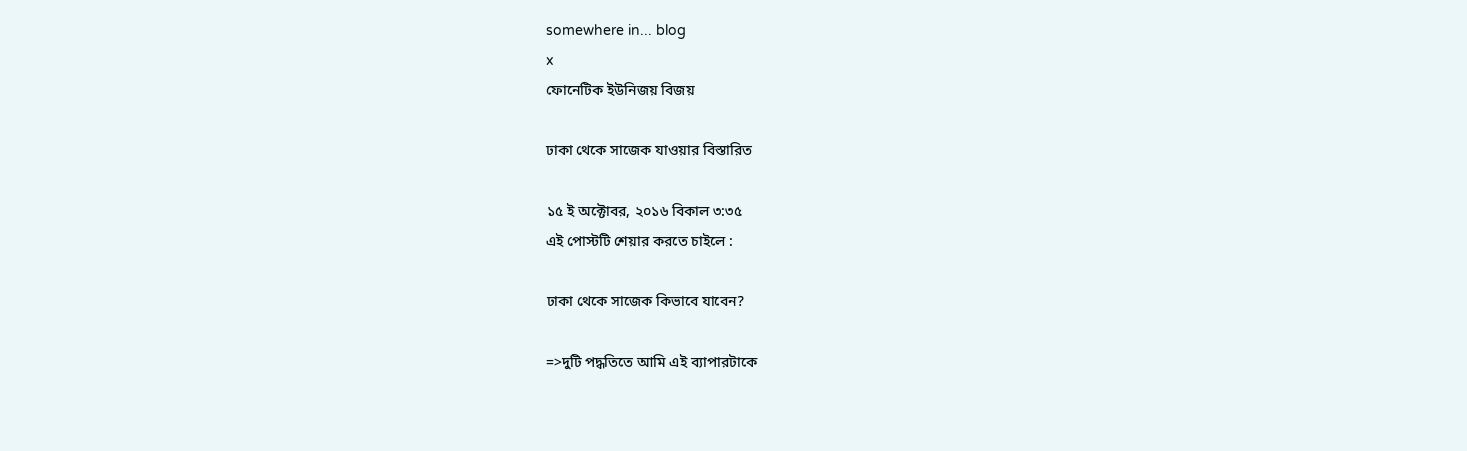somewhere in... blog
x
ফোনেটিক ইউনিজয় বিজয়

ঢাকা থেকে সাজেক যাওয়ার বিস্তারিত

১৫ ই অক্টোবর, ২০১৬ বিকাল ৩:৩৫
এই পোস্টটি শেয়ার করতে চাইলে :

ঢাকা থেকে সাজেক কিভাবে যাবেন?

=>দুটি পদ্ধতিতে আমি এই ব্যাপারটাকে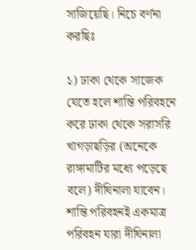সাজিয়েছি। নিচে বর্ণনা করছিঃ

১) ঢাকা থেকে সাজেক যেতে হলে শান্তি পরিবহনে করে ঢাকা থেকে সরাসরি খাগড়াছড়ির (অনেকে রাঙ্গামাটির মধ্যে পড়েছে বলে) দীঘিনালা যাবেন। শান্তি পরিবহনই একমাত্র পরিবহন যারা দীঘিনালা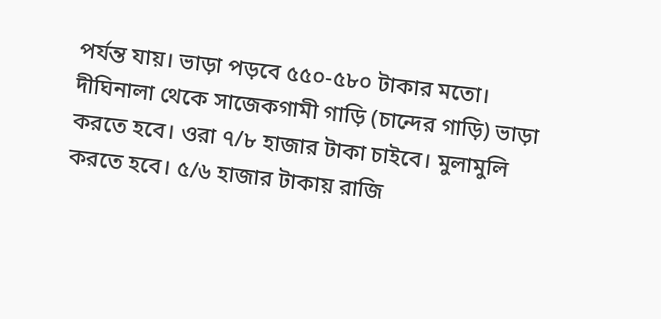পর্যন্ত যায়। ভাড়া পড়বে ৫৫০-৫৮০ টাকার মতো। দীঘিনালা থেকে সাজেকগামী গাড়ি (চান্দের গাড়ি) ভাড়া করতে হবে। ওরা ৭/৮ হাজার টাকা চাইবে। মুলামুলি করতে হবে। ৫/৬ হাজার টাকায় রাজি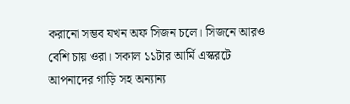করানো সম্ভব যখন অফ সিজন চলে। সিজনে আরও বেশি চায় ওরা। সকাল ১১টার আর্মি এস্করটে আপনাদের গাড়ি সহ অন্যান্য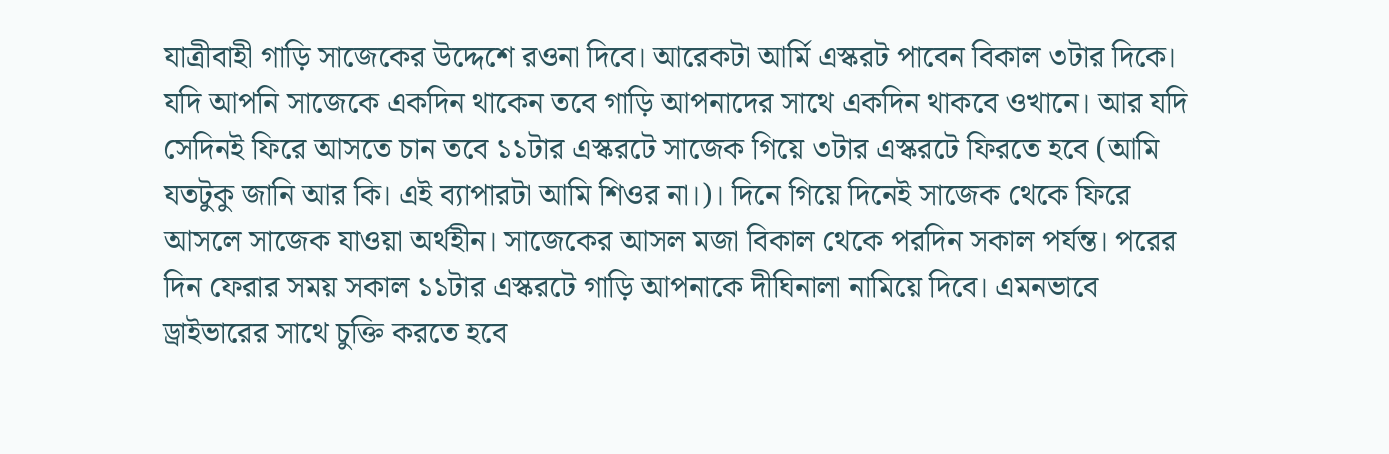যাত্রীবাহী গাড়ি সাজেকের উদ্দেশে রওনা দিবে। আরেকটা আর্মি এস্করট পাবেন বিকাল ৩টার দিকে। যদি আপনি সাজেকে একদিন থাকেন তবে গাড়ি আপনাদের সাথে একদিন থাকবে ওখানে। আর যদি সেদিনই ফিরে আসতে চান তবে ১১টার এস্করটে সাজেক গিয়ে ৩টার এস্করটে ফিরতে হবে (আমি যতটুকু জানি আর কি। এই ব্যাপারটা আমি শিওর না।)। দিনে গিয়ে দিনেই সাজেক থেকে ফিরে আসলে সাজেক যাওয়া অর্থহীন। সাজেকের আসল মজা বিকাল থেকে পরদিন সকাল পর্যন্ত। পরের দিন ফেরার সময় সকাল ১১টার এস্করটে গাড়ি আপনাকে দীঘিনালা নামিয়ে দিবে। এমনভাবে ড্রাইভারের সাথে চুক্তি করতে হবে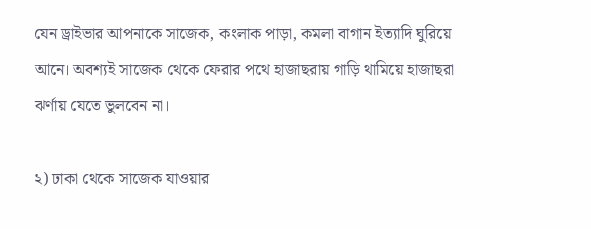যেন ড্রাইভার আপনাকে সাজেক, কংলাক পাড়া, কমলা বাগান ইত্যাদি ঘুরিয়ে আনে। অবশ্যই সাজেক থেকে ফেরার পথে হাজাছরায় গাড়ি থামিয়ে হাজাছরা ঝর্ণায় যেতে ভুলবেন না।

২) ঢাকা থেকে সাজেক যাওয়ার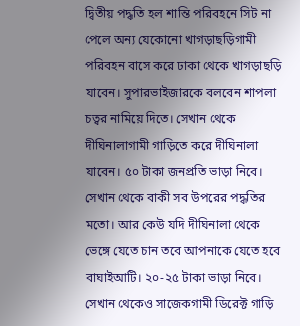দ্বিতীয় পদ্ধতি হল শান্তি পরিবহনে সিট না পেলে অন্য যেকোনো খাগড়াছড়িগামী পরিবহন বাসে করে ঢাকা থেকে খাগড়াছড়ি যাবেন। সুপারভাইজারকে বলবেন শাপলা চত্বর নামিয়ে দিতে। সেখান থেকে দীঘিনালাগামী গাড়িতে করে দীঘিনালা যাবেন। ৫০ টাকা জনপ্রতি ভাড়া নিবে। সেখান থেকে বাকী সব উপরের পদ্ধতির মতো। আর কেউ যদি দীঘিনালা থেকে ভেঙ্গে যেতে চান তবে আপনাকে যেতে হবে বাঘাইআটি। ২০-২৫ টাকা ভাড়া নিবে। সেখান থেকেও সাজেকগামী ডিরেক্ট গাড়ি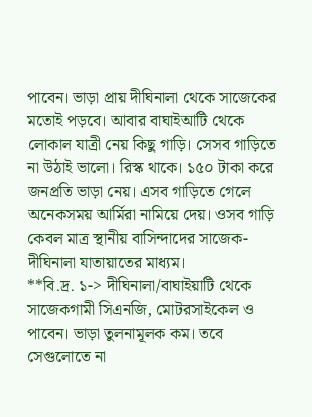পাবেন। ভাড়া প্রায় দীঘিনালা থেকে সাজেকের মতোই পড়বে। আবার বাঘাইআটি থেকে লোকাল যাত্রী নেয় কিছু গাড়ি। সেসব গাড়িতে না উঠাই ভালো। রিস্ক থাকে। ১৫০ টাকা করে জনপ্রতি ভাড়া নেয়। এসব গাড়িতে গেলে অনেকসময় আর্মিরা নামিয়ে দেয়। ওসব গাড়ি কেবল মাত্র স্থানীয় বাসিন্দাদের সাজেক-দীঘিনালা যাতায়াতের মাধ্যম।
**বি.দ্র. ১-> দীঘিনালা/বাঘাইয়াটি থেকে সাজেকগামী সিএনজি, মোটরসাইকেল ও পাবেন। ভাড়া তুলনামূলক কম। তবে সেগুলোতে না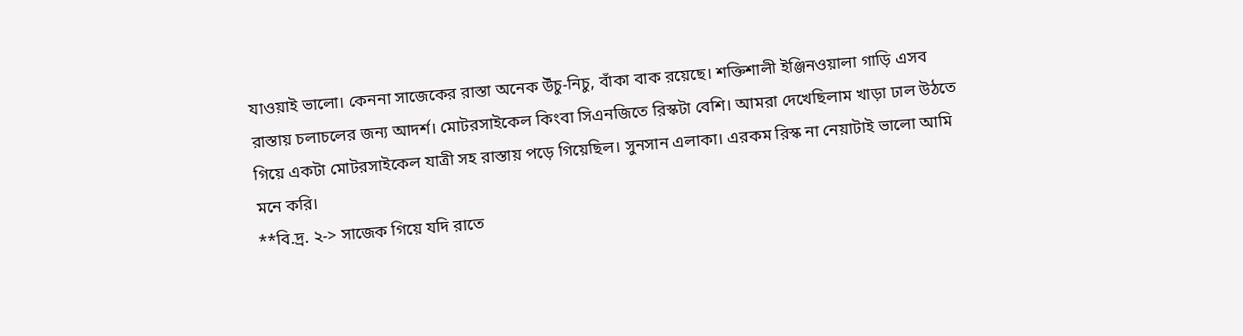যাওয়াই ভালো। কেননা সাজেকের রাস্তা অনেক উঁচু-নিচু, বাঁকা বাক রয়েছে। শক্তিশালী ইঞ্জিনওয়ালা গাড়ি এসব রাস্তায় চলাচলের জন্য আদর্শ। মোটরসাইকেল কিংবা সিএনজিতে রিস্কটা বেশি। আমরা দেখেছিলাম খাড়া ঢাল উঠতে গিয়ে একটা মোটরসাইকেল যাত্রী সহ রাস্তায় পড়ে গিয়েছিল। সুনসান এলাকা। এরকম রিস্ক না নেয়াটাই ভালো আমি মনে করি।
**বি.দ্র. ২-> সাজেক গিয়ে যদি রাতে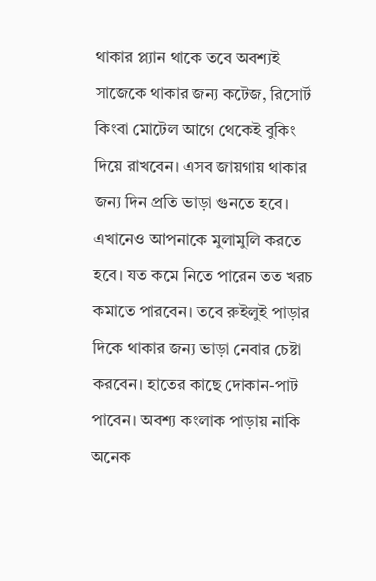থাকার প্ল্যান থাকে তবে অবশ্যই সাজেকে থাকার জন্য কটেজ, রিসোর্ট কিংবা মোটেল আগে থেকেই বুকিং দিয়ে রাখবেন। এসব জায়গায় থাকার জন্য দিন প্রতি ভাড়া গুনতে হবে। এখানেও আপনাকে মুলামুলি করতে হবে। যত কমে নিতে পারেন তত খরচ কমাতে পারবেন। তবে রুইলুই পাড়ার দিকে থাকার জন্য ভাড়া নেবার চেষ্টা করবেন। হাতের কাছে দোকান-পাট পাবেন। অবশ্য কংলাক পাড়ায় নাকি অনেক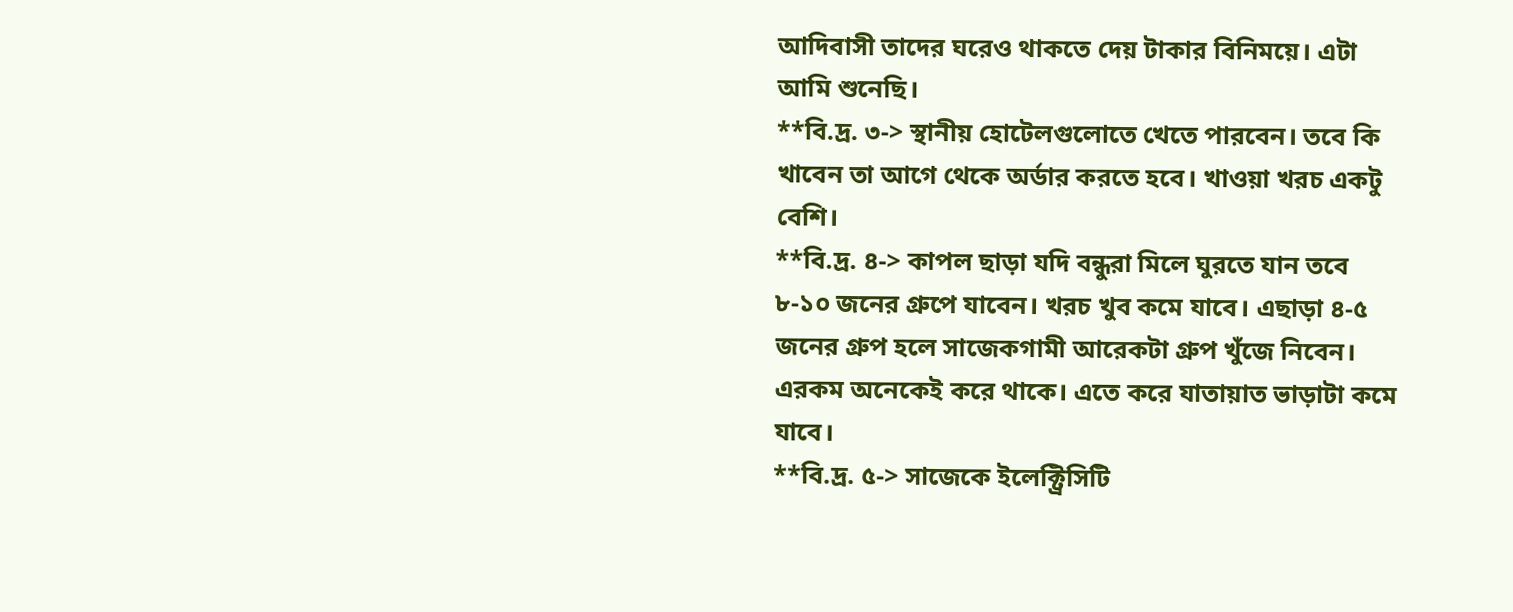আদিবাসী তাদের ঘরেও থাকতে দেয় টাকার বিনিময়ে। এটা আমি শুনেছি।
**বি.দ্র. ৩-> স্থানীয় হোটেলগুলোতে খেতে পারবেন। তবে কি খাবেন তা আগে থেকে অর্ডার করতে হবে। খাওয়া খরচ একটু বেশি।
**বি.দ্র. ৪-> কাপল ছাড়া যদি বন্ধুরা মিলে ঘুরতে যান তবে ৮-১০ জনের গ্রুপে যাবেন। খরচ খুব কমে যাবে। এছাড়া ৪-৫ জনের গ্রুপ হলে সাজেকগামী আরেকটা গ্রুপ খুঁজে নিবেন। এরকম অনেকেই করে থাকে। এতে করে যাতায়াত ভাড়াটা কমে যাবে।
**বি.দ্র. ৫-> সাজেকে ইলেক্ট্রিসিটি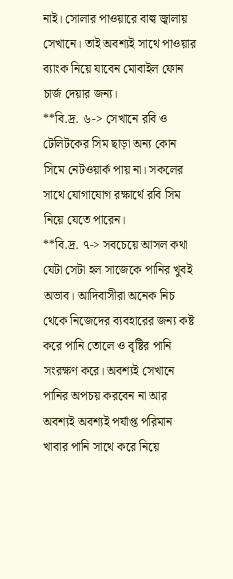নাই। সোলার পাওয়ারে বাল্ব জ্বালায় সেখানে। তাই অবশ্যই সাথে পাওয়ার ব্যাংক নিয়ে যাবেন মোবাইল ফোন চার্জ দেয়ার জন্য।
**বি.দ্র. ৬-> সেখানে রবি ও টেলিটকের সিম ছাড়া অন্য কোন সিমে নেটওয়ার্ক পায় না। সকলের সাথে যোগাযোগ রক্ষার্থে রবি সিম নিয়ে যেতে পারেন।
**বি.দ্র. ৭-> সবচেয়ে আসল কথা যেটা সেটা হল সাজেকে পানির খুবই অভাব। আদিবাসীরা অনেক নিচ থেকে নিজেদের ব্যবহারের জন্য কষ্ট করে পানি তোলে ও বৃষ্টির পানি সংরক্ষণ করে। অবশ্যই সেখানে পানির অপচয় করবেন না আর অবশ্যই অবশ্যই পর্যাপ্ত পরিমান খাবার পানি সাথে করে নিয়ে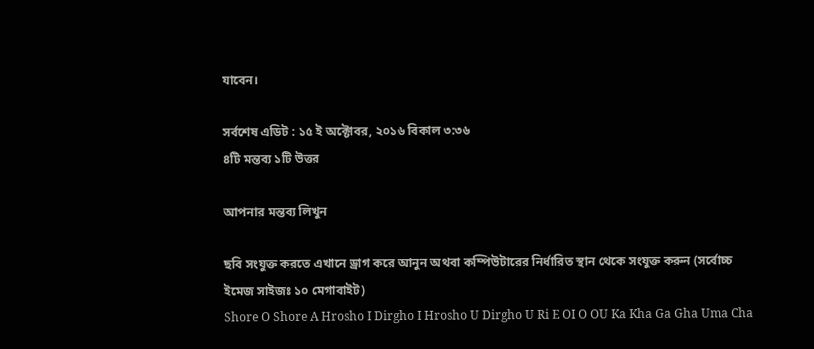যাবেন।

সর্বশেষ এডিট : ১৫ ই অক্টোবর, ২০১৬ বিকাল ৩:৩৬
৪টি মন্তব্য ১টি উত্তর

আপনার মন্তব্য লিখুন

ছবি সংযুক্ত করতে এখানে ড্রাগ করে আনুন অথবা কম্পিউটারের নির্ধারিত স্থান থেকে সংযুক্ত করুন (সর্বোচ্চ ইমেজ সাইজঃ ১০ মেগাবাইট)
Shore O Shore A Hrosho I Dirgho I Hrosho U Dirgho U Ri E OI O OU Ka Kha Ga Gha Uma Cha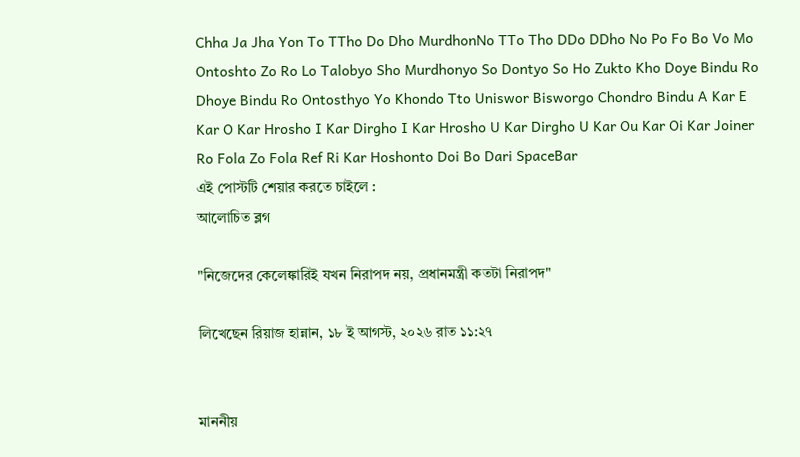Chha Ja Jha Yon To TTho Do Dho MurdhonNo TTo Tho DDo DDho No Po Fo Bo Vo Mo Ontoshto Zo Ro Lo Talobyo Sho Murdhonyo So Dontyo So Ho Zukto Kho Doye Bindu Ro Dhoye Bindu Ro Ontosthyo Yo Khondo Tto Uniswor Bisworgo Chondro Bindu A Kar E Kar O Kar Hrosho I Kar Dirgho I Kar Hrosho U Kar Dirgho U Kar Ou Kar Oi Kar Joiner Ro Fola Zo Fola Ref Ri Kar Hoshonto Doi Bo Dari SpaceBar
এই পোস্টটি শেয়ার করতে চাইলে :
আলোচিত ব্লগ

"নিজেদের কেলেঙ্কারিই যখন নিরাপদ নয়, প্রধানমন্ত্রী কতটা নিরাপদ"

লিখেছেন রিয়াজ হান্নান, ১৮ ই আগস্ট, ২০২৬ রাত ১১:২৭


মাননীয়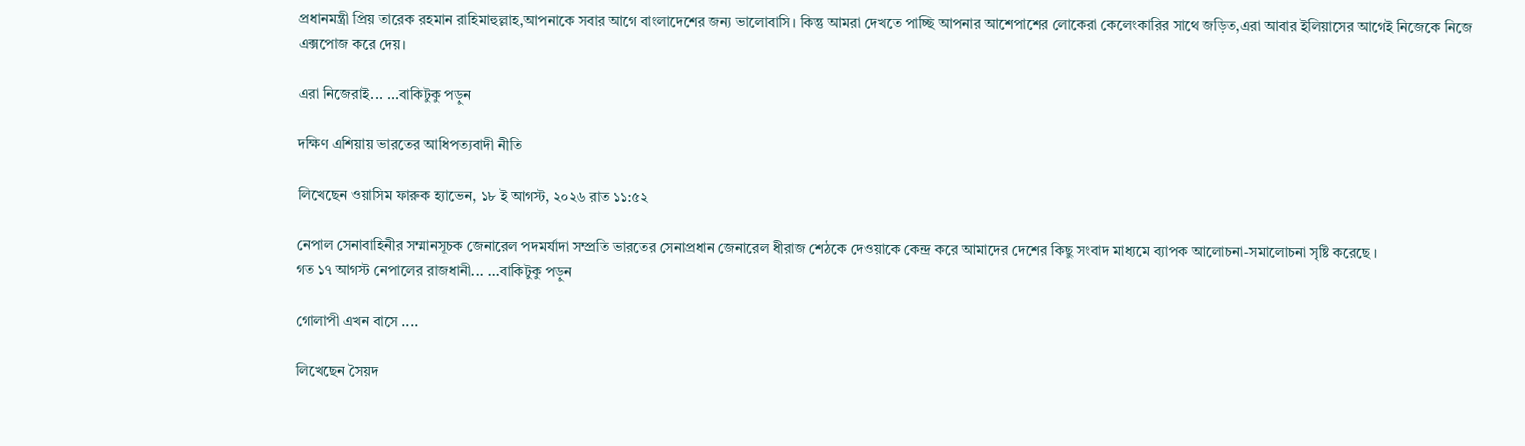প্রধানমন্ত্রী প্রিয় তারেক রহমান রাহিমাহুল্লাহ,আপনাকে সবার আগে বাংলাদেশের জন্য ভালোবাসি। কিন্তু আমরা দেখতে পাচ্ছি আপনার আশেপাশের লোকেরা কেলেংকারির সাথে জড়িত,এরা আবার ইলিয়াসের আগেই নিজেকে নিজে এক্সপোজ করে দেয়।

এরা নিজেরাই... ...বাকিটুকু পড়ুন

দক্ষিণ এশিয়ায় ভারতের আধিপত্যবাদী নীতি

লিখেছেন ওয়াসিম ফারুক হ্যাভেন, ১৮ ই আগস্ট, ২০২৬ রাত ১১:৫২

নেপাল সেনাবাহিনীর সম্মানসূচক জেনারেল পদমর্যাদা সম্প্রতি ভারতের সেনাপ্রধান জেনারেল ধীরাজ শেঠকে দেওয়াকে কেন্দ্র করে আমাদের দেশের কিছু সংবাদ মাধ্যমে ব্যাপক আলোচনা-সমালোচনা সৃষ্টি করেছে ।
গত ১৭ আগস্ট নেপালের রাজধানী... ...বাকিটুকু পড়ুন

গোলাপী এখন বাসে ....

লিখেছেন সৈয়দ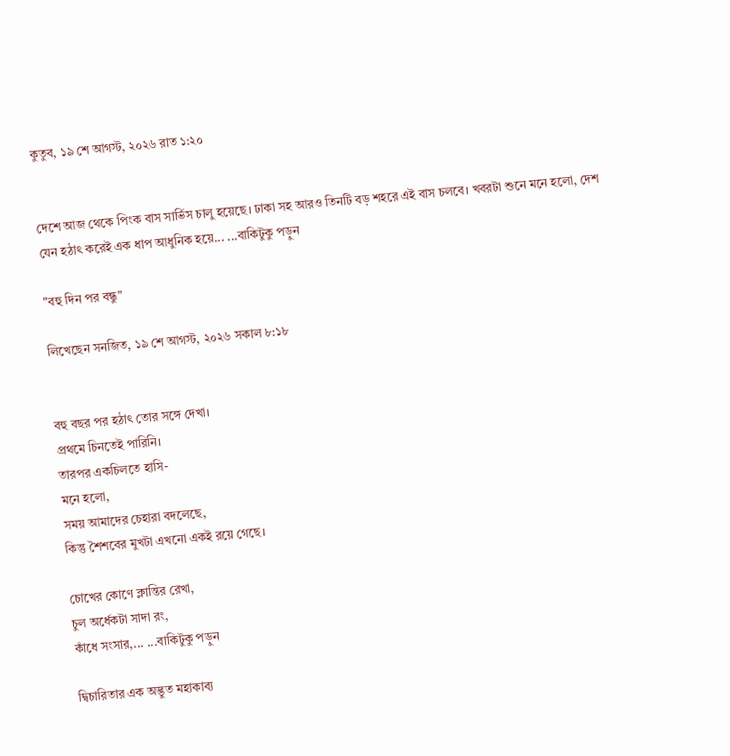কুতুব, ১৯ শে আগস্ট, ২০২৬ রাত ১:২০


দেশে আজ থেকে পিংক বাস সার্ভিস চালু হয়েছে। ঢাকা সহ আরও তিনটি বড় শহরে এই বাস চলবে। খবরটা শুনে মনে হলো, দেশ যেন হঠাৎ করেই এক ধাপ আধুনিক হয়ে... ...বাকিটুকু পড়ুন

"বহু দিন পর বন্ধু"

লিখেছেন সনজিত, ১৯ শে আগস্ট, ২০২৬ সকাল ৮:১৮


বহু বছর পর হঠাৎ তোর সঙ্গে দেখা।
প্রথমে চিনতেই পারিনি।
তারপর একচিলতে হাসি-
মনে হলো,
সময় আমাদের চেহারা বদলেছে,
কিন্তু শৈশবের মুখটা এখনো একই রয়ে গেছে।

চোখের কোণে ক্লান্তির রেখা,
চুল অর্ধেকটা সাদা রং,
কাঁধে সংসার,... ...বাকিটুকু পড়ুন

দ্বিচারিতার এক অদ্ভুত মহাকাব্য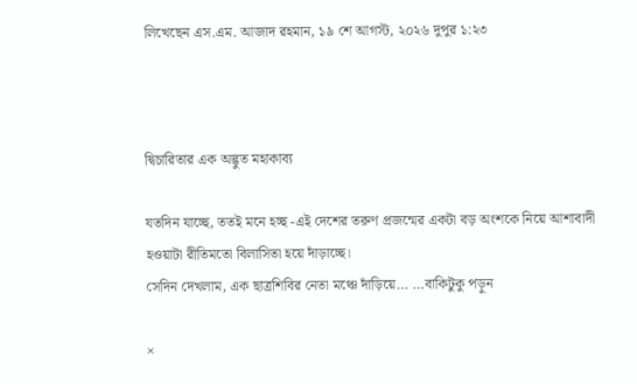লিখেছেন এস.এম. আজাদ রহমান, ১৯ শে আগস্ট, ২০২৬ দুপুর ১:২৩



দ্বিচারিতার এক অদ্ভুত মহাকাব্য

যতদিন যাচ্ছে, ততই মনে হচ্ছ -এই দেশের তরুণ প্রজন্মের একটা বড় অংশকে নিয়ে আশাবাদী হওয়াটা রীতিমতো বিলাসিতা হয়ে দাঁড়াচ্ছে।
সেদিন দেখলাম, এক ছাত্রশিবির নেতা মঞ্চে দাঁড়িয়ে... ...বাকিটুকু পড়ুন

×